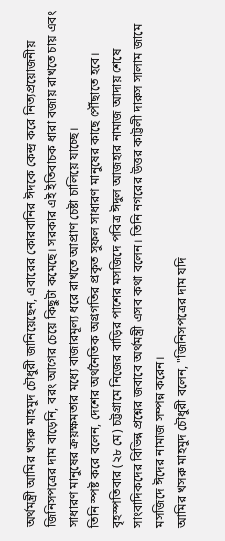অর্থমন্ত্রী আমির খসরু মাহমুদ চৌধুরী জানিয়েছেন, এবারের কোরবানির ঈদকে কেন্দ্র করে নিত্যপ্রয়োজনীয় জিনিসপত্রের দাম বাড়েনি, বরং আগের চেয়ে কিছুটা কমেছে। সরকার এই ইতিবাচক ধারা বজায় রাখতে চায় এবং সাধারণ মানুষের ক্রয়ক্ষমতার মধ্যে বাজারমূল্য ধরে রাখতে আপ্রাণ চেষ্টা চালিয়ে যাচ্ছে।
তিনি স্পষ্ট করে বলেন, দেশের অর্থনৈতিক অগ্রগতির প্রকৃত সুফল সাধারণ মানুষের কাছে পৌঁছাতে হবে।
বৃহস্পতিবার (২৮ মে) চট্টগ্রামে নিজের বাড়ির পাশের মসজিদে পবিত্র ঈদুল আজহার নামাজ আদায় শেষে সাংবাদিকদের বিভিন্ন প্রশ্নের জবাবে অর্থমন্ত্রী এসব কথা বলেন। তিনি নগরের উত্তর কাট্টলী দারুস সালাম জামে মসজিদে ঈদের নামাজ সম্পন্ন করেন।
আমির খসরু মাহমুদ চৌধুরী বলেন, "জিনিসপত্রের দাম যদি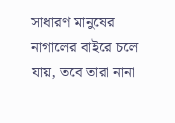সাধারণ মানুষের নাগালের বাইরে চলে যায়, তবে তারা নানা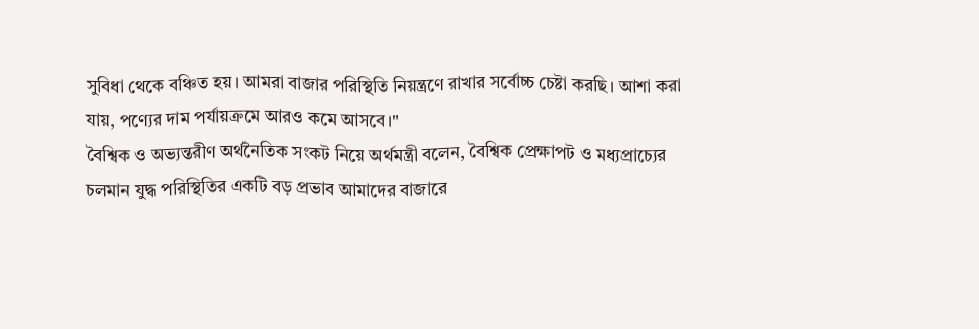সুবিধা থেকে বঞ্চিত হয়। আমরা বাজার পরিস্থিতি নিয়ন্ত্রণে রাখার সর্বোচ্চ চেষ্টা করছি। আশা করা যায়, পণ্যের দাম পর্যায়ক্রমে আরও কমে আসবে।"
বৈশ্বিক ও অভ্যন্তরীণ অর্থনৈতিক সংকট নিয়ে অর্থমন্ত্রী বলেন, বৈশ্বিক প্রেক্ষাপট ও মধ্যপ্রাচ্যের চলমান যুদ্ধ পরিস্থিতির একটি বড় প্রভাব আমাদের বাজারে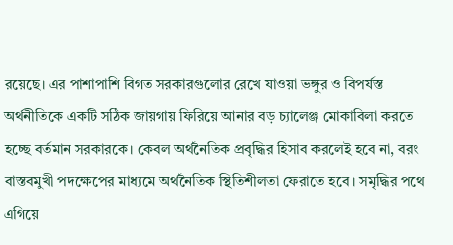রয়েছে। এর পাশাপাশি বিগত সরকারগুলোর রেখে যাওয়া ভঙ্গুর ও বিপর্যস্ত অর্থনীতিকে একটি সঠিক জায়গায় ফিরিয়ে আনার বড় চ্যালেঞ্জ মোকাবিলা করতে হচ্ছে বর্তমান সরকারকে। কেবল অর্থনৈতিক প্রবৃদ্ধির হিসাব করলেই হবে না, বরং বাস্তবমুখী পদক্ষেপের মাধ্যমে অর্থনৈতিক স্থিতিশীলতা ফেরাতে হবে। সমৃদ্ধির পথে এগিয়ে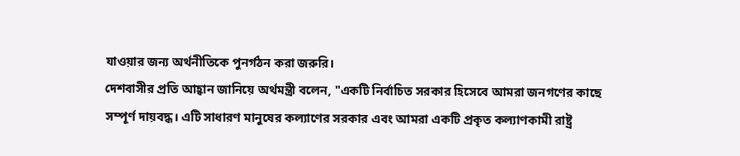যাওয়ার জন্য অর্থনীতিকে পুনর্গঠন করা জরুরি।
দেশবাসীর প্রতি আহ্বান জানিয়ে অর্থমন্ত্রী বলেন, "একটি নির্বাচিত সরকার হিসেবে আমরা জনগণের কাছে সম্পূর্ণ দায়বদ্ধ। এটি সাধারণ মানুষের কল্যাণের সরকার এবং আমরা একটি প্রকৃত কল্যাণকামী রাষ্ট্র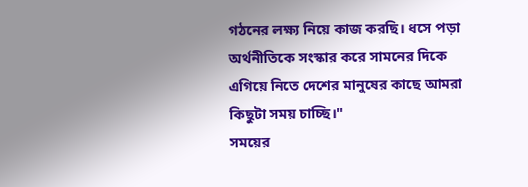গঠনের লক্ষ্য নিয়ে কাজ করছি। ধসে পড়া অর্থনীতিকে সংস্কার করে সামনের দিকে এগিয়ে নিতে দেশের মানুষের কাছে আমরা কিছুটা সময় চাচ্ছি।"
সময়ের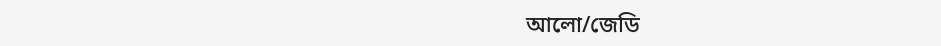আলো/জেডি